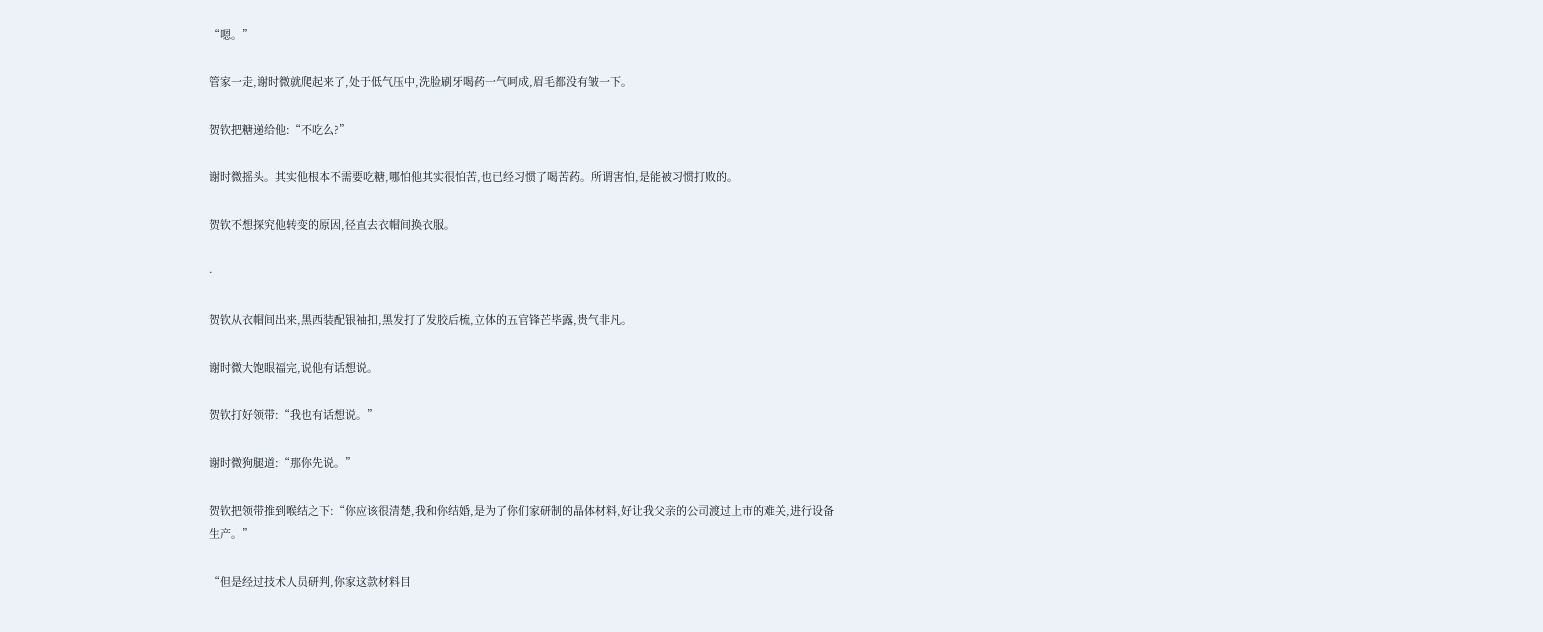“嗯。”

管家一走,谢时微就爬起来了,处于低气压中,洗脸刷牙喝药一气呵成,眉毛都没有皱一下。

贺钦把糖递给他:“不吃么?”

谢时微摇头。其实他根本不需要吃糖,哪怕他其实很怕苦,也已经习惯了喝苦药。所谓害怕,是能被习惯打败的。

贺钦不想探究他转变的原因,径直去衣帽间换衣服。

·

贺钦从衣帽间出来,黑西装配银袖扣,黑发打了发胶后梳,立体的五官锋芒毕露,贵气非凡。

谢时微大饱眼福完,说他有话想说。

贺钦打好领带:“我也有话想说。”

谢时微狗腿道:“那你先说。”

贺钦把领带推到喉结之下:“你应该很清楚,我和你结婚,是为了你们家研制的晶体材料,好让我父亲的公司渡过上市的难关,进行设备生产。”

“但是经过技术人员研判,你家这款材料目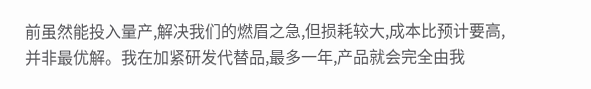前虽然能投入量产,解决我们的燃眉之急,但损耗较大,成本比预计要高,并非最优解。我在加紧研发代替品,最多一年,产品就会完全由我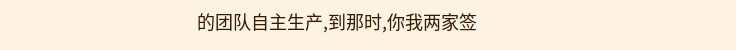的团队自主生产,到那时,你我两家签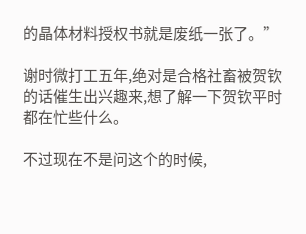的晶体材料授权书就是废纸一张了。”

谢时微打工五年,绝对是合格社畜被贺钦的话催生出兴趣来,想了解一下贺钦平时都在忙些什么。

不过现在不是问这个的时候,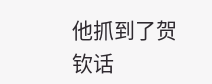他抓到了贺钦话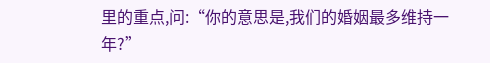里的重点,问:“你的意思是,我们的婚姻最多维持一年?”